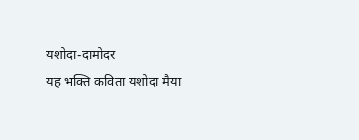यशोदा-दामोदर
यह भक्ति कविता यशोदा मैया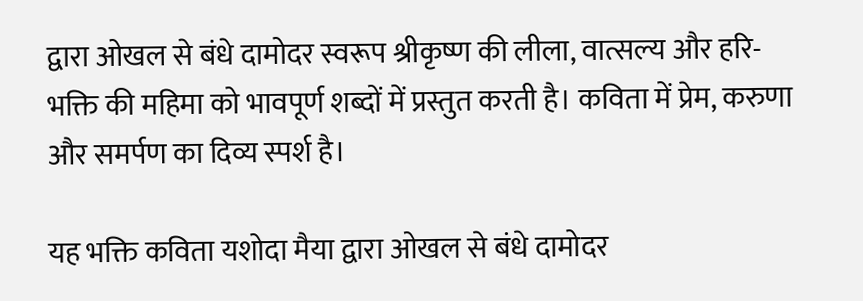द्वारा ओखल से बंधे दामोदर स्वरूप श्रीकृष्ण की लीला, वात्सल्य और हरि-भक्ति की महिमा को भावपूर्ण शब्दों में प्रस्तुत करती है। कविता में प्रेम, करुणा और समर्पण का दिव्य स्पर्श है।

यह भक्ति कविता यशोदा मैया द्वारा ओखल से बंधे दामोदर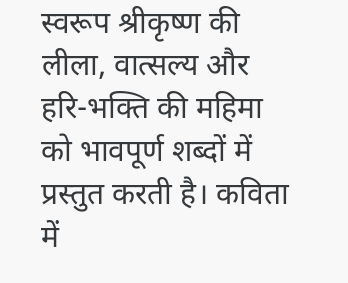स्वरूप श्रीकृष्ण की लीला, वात्सल्य और हरि-भक्ति की महिमा को भावपूर्ण शब्दों में प्रस्तुत करती है। कविता में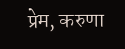प्रेम, करुणा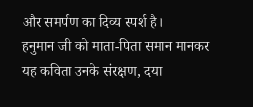और समर्पण का दिव्य स्पर्श है।
हनुमान जी को माता-पिता समान मानकर यह कविता उनके संरक्षण, दया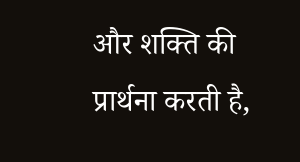और शक्ति की प्रार्थना करती है,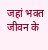जहां भक्त जीवन के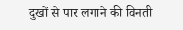दुखों से पार लगाने की विनती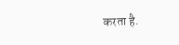करता है.